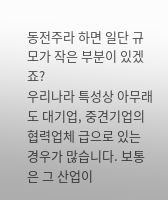동전주라 하면 일단 규모가 작은 부분이 있겠죠?
우리나라 특성상 아무래도 대기업, 중견기업의 협력업체 급으로 있는 경우가 많습니다. 보통은 그 산업이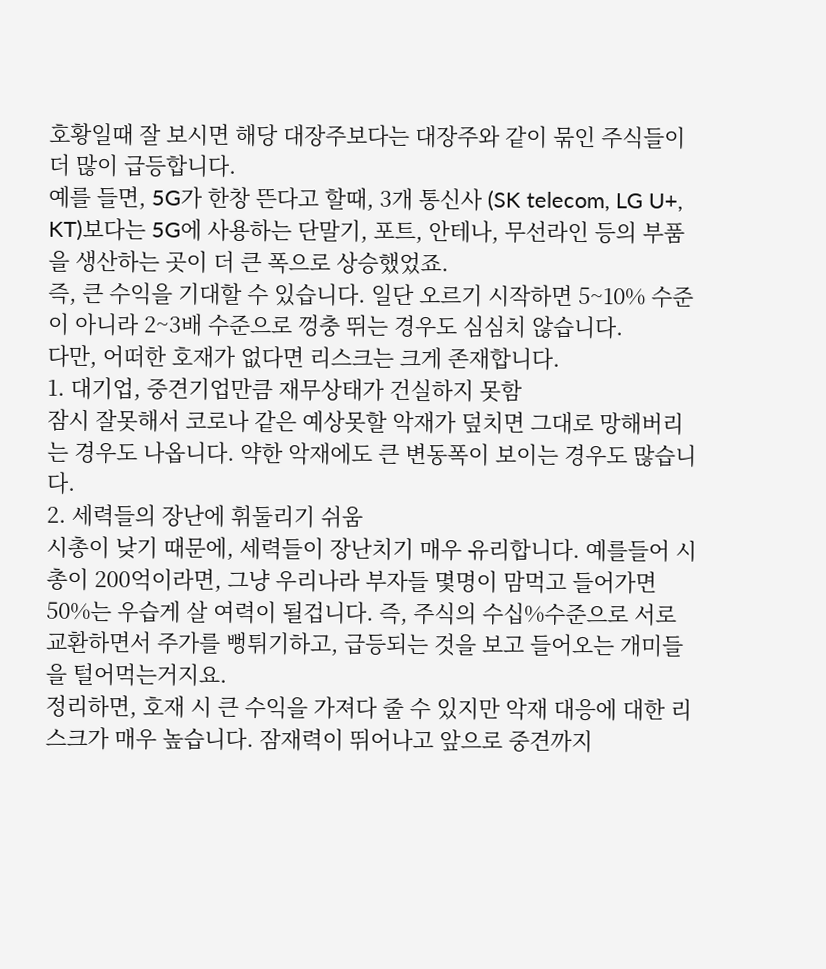호황일때 잘 보시면 해당 대장주보다는 대장주와 같이 묶인 주식들이 더 많이 급등합니다.
예를 들면, 5G가 한창 뜬다고 할때, 3개 통신사 (SK telecom, LG U+, KT)보다는 5G에 사용하는 단말기, 포트, 안테나, 무선라인 등의 부품을 생산하는 곳이 더 큰 폭으로 상승했었죠.
즉, 큰 수익을 기대할 수 있습니다. 일단 오르기 시작하면 5~10% 수준이 아니라 2~3배 수준으로 껑충 뛰는 경우도 심심치 않습니다.
다만, 어떠한 호재가 없다면 리스크는 크게 존재합니다.
1. 대기업, 중견기업만큼 재무상태가 건실하지 못함
잠시 잘못해서 코로나 같은 예상못할 악재가 덮치면 그대로 망해버리는 경우도 나옵니다. 약한 악재에도 큰 변동폭이 보이는 경우도 많습니다.
2. 세력들의 장난에 휘둘리기 쉬움
시총이 낮기 때문에, 세력들이 장난치기 매우 유리합니다. 예를들어 시총이 200억이라면, 그냥 우리나라 부자들 몇명이 맘먹고 들어가면 50%는 우습게 살 여력이 될겁니다. 즉, 주식의 수십%수준으로 서로 교환하면서 주가를 뻥튀기하고, 급등되는 것을 보고 들어오는 개미들을 털어먹는거지요.
정리하면, 호재 시 큰 수익을 가져다 줄 수 있지만 악재 대응에 대한 리스크가 매우 높습니다. 잠재력이 뛰어나고 앞으로 중견까지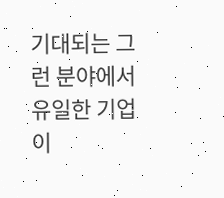기대되는 그런 분야에서 유일한 기업이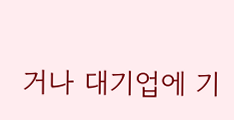거나 대기업에 기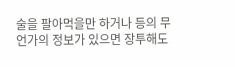술을 팔아먹을만 하거나 등의 무언가의 정보가 있으면 장투해도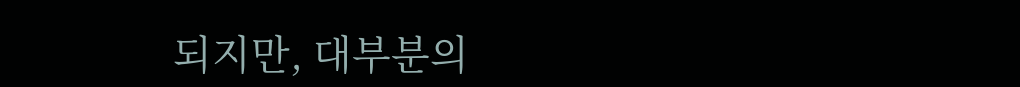되지만, 대부분의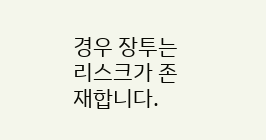경우 장투는 리스크가 존재합니다.